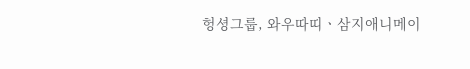헝셩그룹, 와우따띠ㆍ삼지애니메이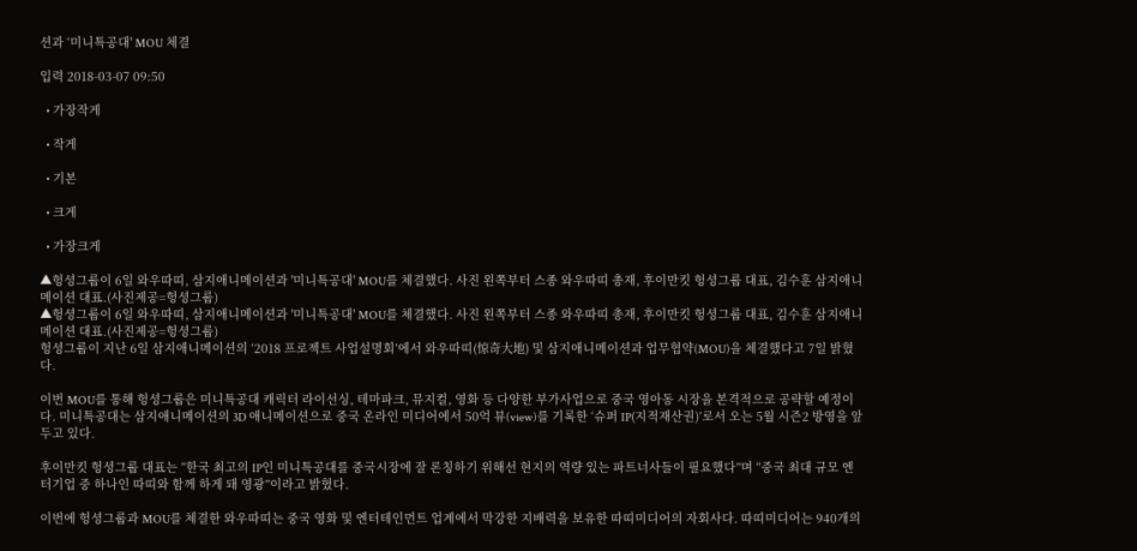션과 ‘미니특공대' MOU 체결

입력 2018-03-07 09:50

  • 가장작게

  • 작게

  • 기본

  • 크게

  • 가장크게

▲헝셩그룹이 6일 와우따띠, 삼지애니메이션과 '미니특공대' MOU를 체결했다. 사진 왼쪽부터 스종 와우따띠 총재, 후이만킷 헝셩그룹 대표, 김수훈 삼지애니메이션 대표.(사진제공=헝셩그룹)
▲헝셩그룹이 6일 와우따띠, 삼지애니메이션과 '미니특공대' MOU를 체결했다. 사진 왼쪽부터 스종 와우따띠 총재, 후이만킷 헝셩그룹 대표, 김수훈 삼지애니메이션 대표.(사진제공=헝셩그룹)
헝셩그룹이 지난 6일 삼지애니메이션의 ‘2018 프로젝트 사업설명회’에서 와우따띠(惊奇大地) 및 삼지애니메이션과 업무협약(MOU)을 체결했다고 7일 밝혔다.

이번 MOU를 통해 헝셩그룹은 미니특공대 캐릭터 라이선싱, 테마파크, 뮤지컬, 영화 등 다양한 부가사업으로 중국 영아동 시장을 본격적으로 공략할 예정이다. 미니특공대는 삼지애니메이션의 3D 애니메이션으로 중국 온라인 미디어에서 50억 뷰(view)를 기록한 ‘슈퍼 IP(지적재산권)’로서 오는 5월 시즌2 방영을 앞두고 있다.

후이만킷 헝셩그룹 대표는 “한국 최고의 IP인 미니특공대를 중국시장에 잘 론칭하기 위해선 현지의 역량 있는 파트너사들이 필요했다”며 “중국 최대 규모 엔터기업 중 하나인 따띠와 함께 하게 돼 영광”이라고 밝혔다.

이번에 헝셩그룹과 MOU를 체결한 와우따띠는 중국 영화 및 엔터테인먼트 업계에서 막강한 지배력을 보유한 따띠미디어의 자회사다. 따띠미디어는 940개의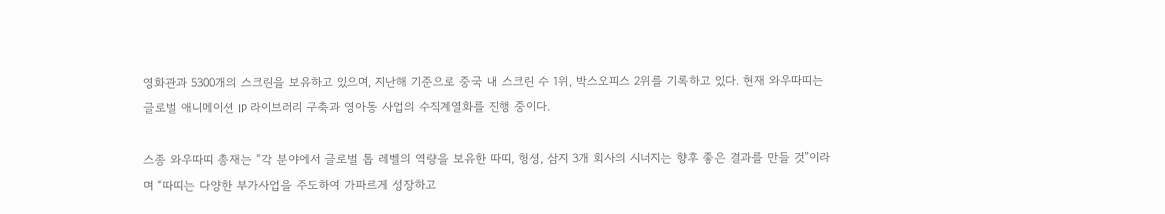영화관과 5300개의 스크린을 보유하고 있으며, 지난해 기준으로 중국 내 스크린 수 1위, 박스오피스 2위를 기록하고 있다. 현재 와우따띠는 글로벌 애니메이션 IP 라이브러리 구축과 영아동 사업의 수직계열화를 진행 중이다.

스종 와우따띠 총재는 “각 분야에서 글로벌 톱 레벨의 역량을 보유한 따띠, 헝셩, 삼지 3개 회사의 시너지는 향후 좋은 결과를 만들 것”이라며 “따띠는 다양한 부가사업을 주도하여 가파르게 성장하고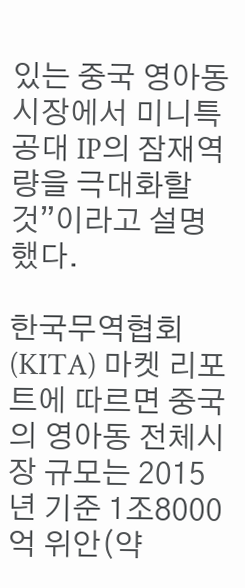있는 중국 영아동 시장에서 미니특공대 IP의 잠재역량을 극대화할 것”이라고 설명했다.

한국무역협회(KITA) 마켓 리포트에 따르면 중국의 영아동 전체시장 규모는 2015년 기준 1조8000억 위안(약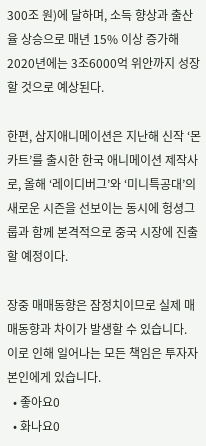300조 원)에 달하며, 소득 향상과 출산율 상승으로 매년 15% 이상 증가해 2020년에는 3조6000억 위안까지 성장할 것으로 예상된다.

한편, 삼지애니메이션은 지난해 신작 ‘몬카트’를 출시한 한국 애니메이션 제작사로, 올해 ‘레이디버그’와 ‘미니특공대’의 새로운 시즌을 선보이는 동시에 헝셩그룹과 함께 본격적으로 중국 시장에 진출할 예정이다.

장중 매매동향은 잠정치이므로 실제 매매동향과 차이가 발생할 수 있습니다.
이로 인해 일어나는 모든 책임은 투자자 본인에게 있습니다.
  • 좋아요0
  • 화나요0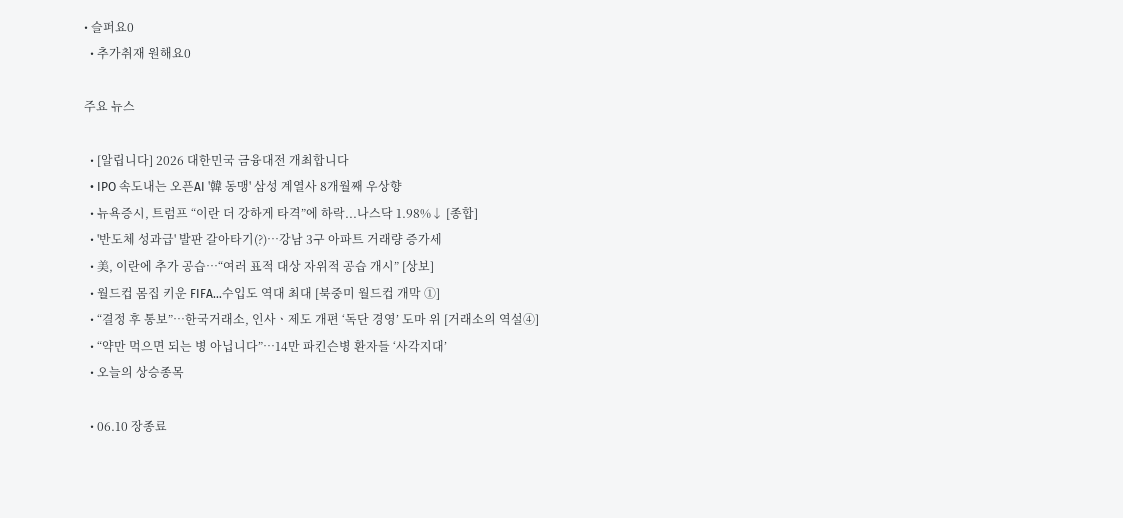• 슬퍼요0
  • 추가취재 원해요0

주요 뉴스

  • [알립니다] 2026 대한민국 금융대전 개최합니다
  • IPO 속도내는 오픈AI '韓 동맹' 삼성 계열사 8개월째 우상향
  • 뉴욕증시, 트럼프 “이란 더 강하게 타격”에 하락...나스닥 1.98%↓ [종합]
  • '반도체 성과급' 발판 갈아타기(?)⋯강남 3구 아파트 거래량 증가세
  • 美, 이란에 추가 공습…“여러 표적 대상 자위적 공습 개시” [상보]
  • 월드컵 몸집 키운 FIFA…수입도 역대 최대 [북중미 월드컵 개막 ①]
  • “결정 후 통보”⋯한국거래소, 인사ㆍ제도 개편 ‘독단 경영’ 도마 위 [거래소의 역설④]
  • “약만 먹으면 되는 병 아닙니다”…14만 파킨슨병 환자들 ‘사각지대’
  • 오늘의 상승종목

  • 06.10 장종료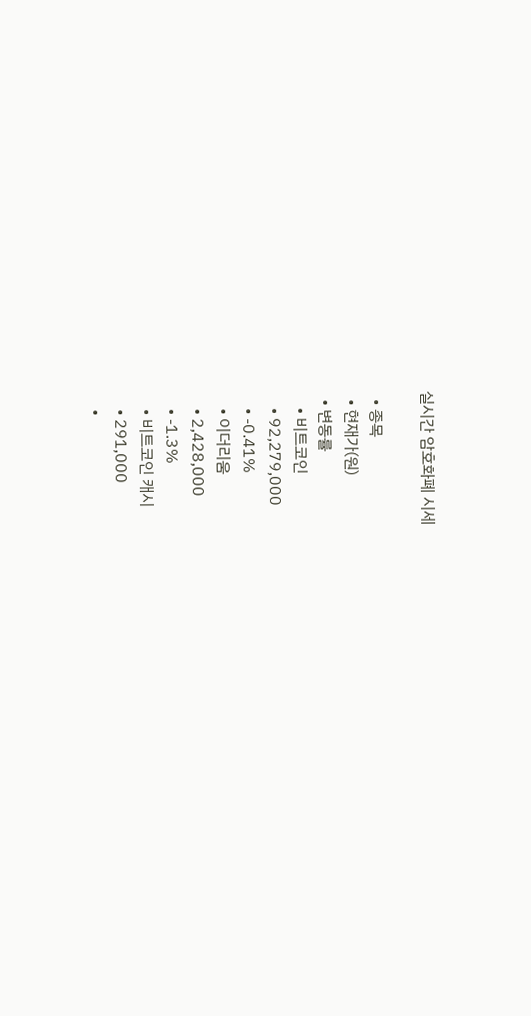실시간 암호화폐 시세

  • 종목
  • 현재가(원)
  • 변동률
    • 비트코인
    • 92,279,000
    • -0.41%
    • 이더리움
    • 2,428,000
    • -1.3%
    • 비트코인 캐시
    • 291,000
    •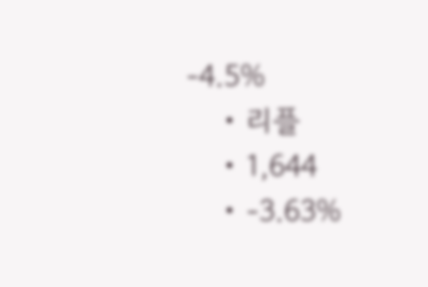-4.5%
    • 리플
    • 1,644
    • -3.63%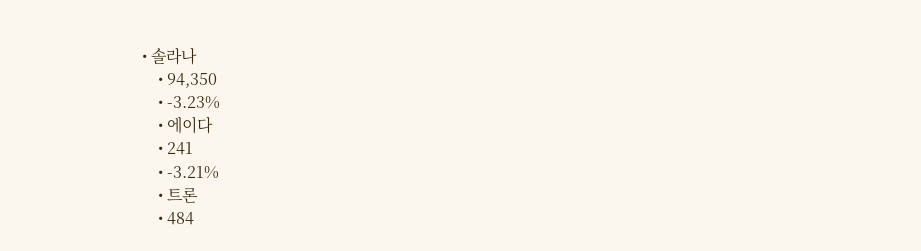• 솔라나
    • 94,350
    • -3.23%
    • 에이다
    • 241
    • -3.21%
    • 트론
    • 484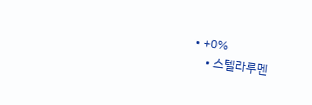• +0%
    • 스텔라루멘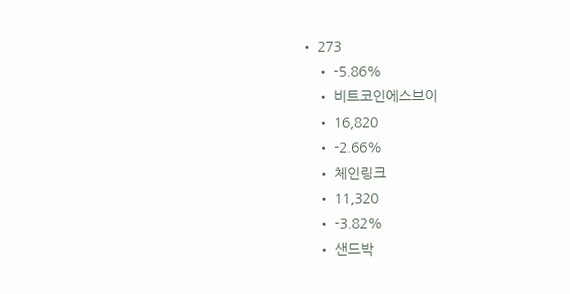• 273
    • -5.86%
    • 비트코인에스브이
    • 16,820
    • -2.66%
    • 체인링크
    • 11,320
    • -3.82%
    • 샌드박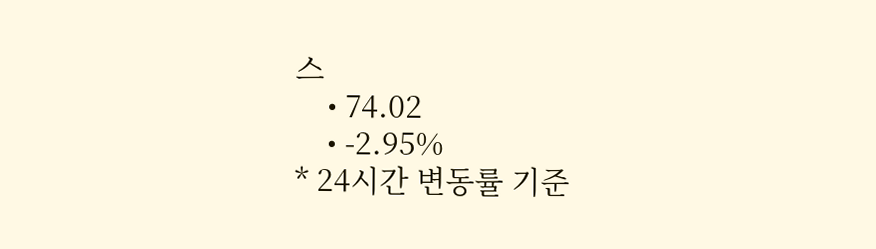스
    • 74.02
    • -2.95%
* 24시간 변동률 기준